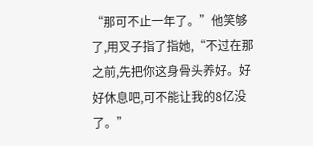“那可不止一年了。”他笑够了,用叉子指了指她,“不过在那之前,先把你这身骨头养好。好好休息吧,可不能让我的8亿没了。”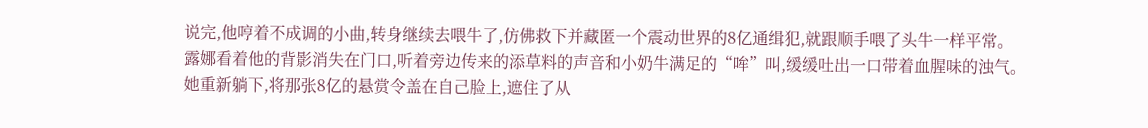说完,他哼着不成调的小曲,转身继续去喂牛了,仿佛救下并藏匿一个震动世界的8亿通缉犯,就跟顺手喂了头牛一样平常。
露娜看着他的背影消失在门口,听着旁边传来的添草料的声音和小奶牛满足的“哞”叫,缓缓吐出一口带着血腥味的浊气。
她重新躺下,将那张8亿的悬赏令盖在自己脸上,遮住了从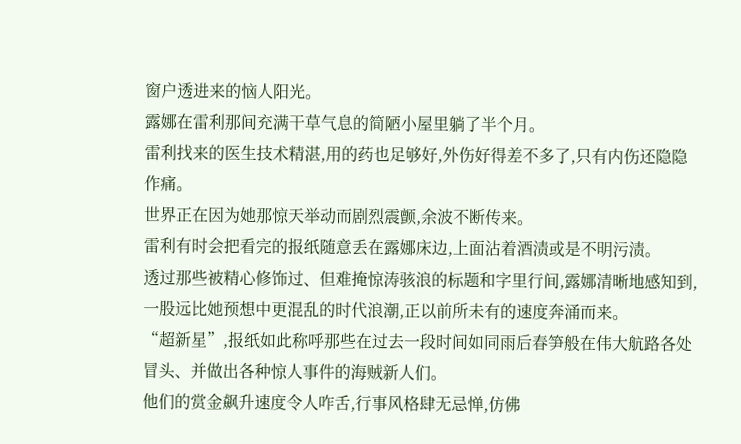窗户透进来的恼人阳光。
露娜在雷利那间充满干草气息的简陋小屋里躺了半个月。
雷利找来的医生技术精湛,用的药也足够好,外伤好得差不多了,只有内伤还隐隐作痛。
世界正在因为她那惊天举动而剧烈震颤,余波不断传来。
雷利有时会把看完的报纸随意丢在露娜床边,上面沾着酒渍或是不明污渍。
透过那些被精心修饰过、但难掩惊涛骇浪的标题和字里行间,露娜清晰地感知到,一股远比她预想中更混乱的时代浪潮,正以前所未有的速度奔涌而来。
“超新星”,报纸如此称呼那些在过去一段时间如同雨后春笋般在伟大航路各处冒头、并做出各种惊人事件的海贼新人们。
他们的赏金飙升速度令人咋舌,行事风格肆无忌惮,仿佛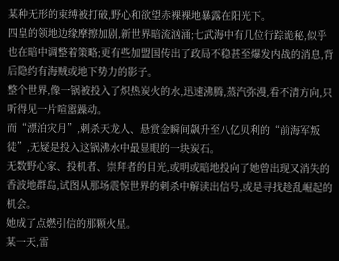某种无形的束缚被打破,野心和欲望赤裸裸地暴露在阳光下。
四皇的领地边缘摩擦加剧,新世界暗流汹涌;七武海中有几位行踪诡秘,似乎也在暗中调整着策略;更有些加盟国传出了政局不稳甚至爆发内战的消息,背后隐约有海贼或地下势力的影子。
整个世界,像一锅被投入了炽热炭火的水,迅速沸腾,蒸汽弥漫,看不清方向,只听得见一片喧嚣躁动。
而“漂泊灾月”,刺杀天龙人、悬赏金瞬间飙升至八亿贝利的“前海军叛徒”,无疑是投入这锅沸水中最显眼的一块炭石。
无数野心家、投机者、崇拜者的目光,或明或暗地投向了她曾出现又消失的香波地群岛,试图从那场震惊世界的刺杀中解读出信号,或是寻找趁乱崛起的机会。
她成了点燃引信的那颗火星。
某一天,雷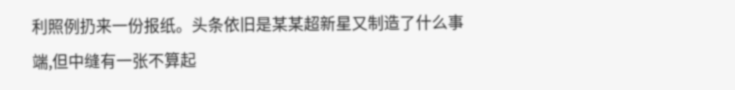利照例扔来一份报纸。头条依旧是某某超新星又制造了什么事端,但中缝有一张不算起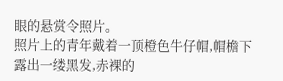眼的悬赏令照片。
照片上的青年戴着一顶橙色牛仔帽,帽檐下露出一缕黑发,赤裸的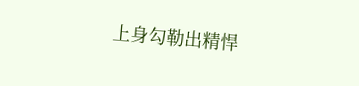上身勾勒出精悍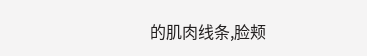的肌肉线条,脸颊